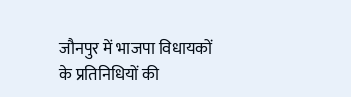जौनपुर में भाजपा विधायकों के प्रतिनिधियों की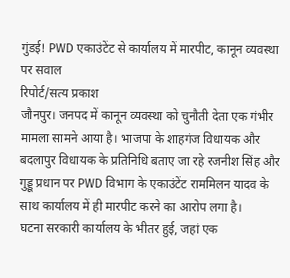गुंडई! PWD एकाउंटेंट से कार्यालय में मारपीट, कानून व्यवस्था पर सवाल
रिपोर्ट/सत्य प्रकाश
जौनपुर। जनपद में कानून व्यवस्था को चुनौती देता एक गंभीर मामला सामने आया है। भाजपा के शाहगंज विधायक और बदलापुर विधायक के प्रतिनिधि बताए जा रहे रजनीश सिंह और गुड्डू प्रधान पर PWD विभाग के एकाउंटेंट राममिलन यादव के साथ कार्यालय में ही मारपीट करने का आरोप लगा है।
घटना सरकारी कार्यालय के भीतर हुई, जहां एक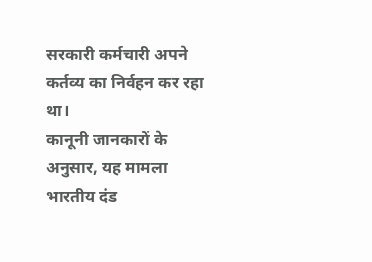सरकारी कर्मचारी अपने कर्तव्य का निर्वहन कर रहा था।
कानूनी जानकारों के अनुसार, यह मामला भारतीय दंड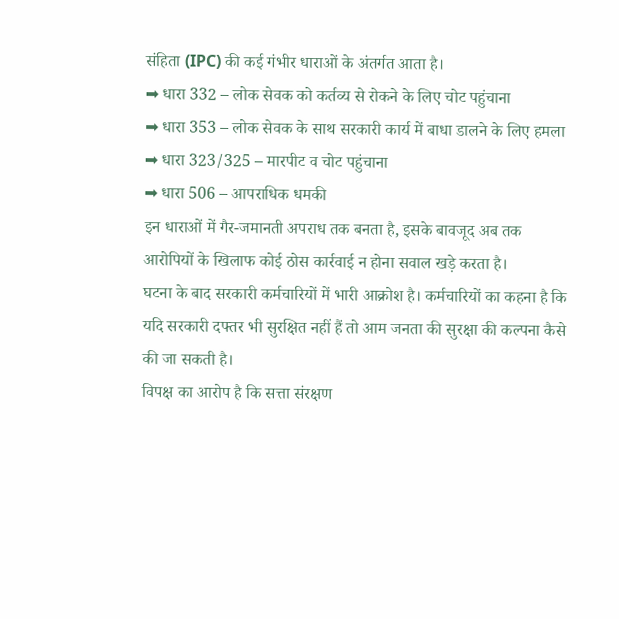संहिता (IPC) की कई गंभीर धाराओं के अंतर्गत आता है।
➡ धारा 332 – लोक सेवक को कर्तव्य से रोकने के लिए चोट पहुंचाना
➡ धारा 353 – लोक सेवक के साथ सरकारी कार्य में बाधा डालने के लिए हमला
➡ धारा 323/325 – मारपीट व चोट पहुंचाना
➡ धारा 506 – आपराधिक धमकी
इन धाराओं में गैर-जमानती अपराध तक बनता है, इसके बावजूद अब तक आरोपियों के खिलाफ कोई ठोस कार्रवाई न होना सवाल खड़े करता है।
घटना के बाद सरकारी कर्मचारियों में भारी आक्रोश है। कर्मचारियों का कहना है कि यदि सरकारी दफ्तर भी सुरक्षित नहीं हैं तो आम जनता की सुरक्षा की कल्पना कैसे की जा सकती है।
विपक्ष का आरोप है कि सत्ता संरक्षण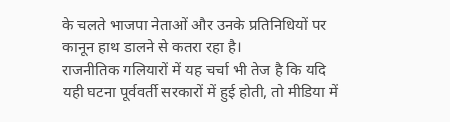के चलते भाजपा नेताओं और उनके प्रतिनिधियों पर कानून हाथ डालने से कतरा रहा है।
राजनीतिक गलियारों में यह चर्चा भी तेज है कि यदि यही घटना पूर्ववर्ती सरकारों में हुई होती, तो मीडिया में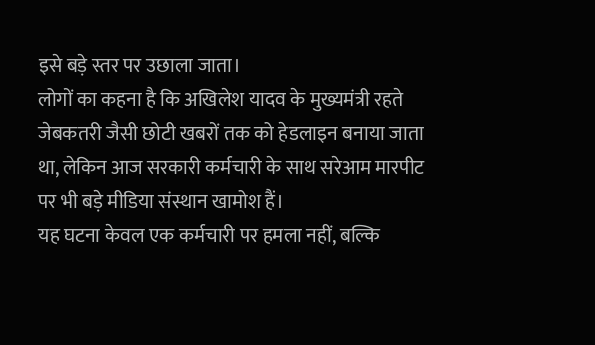इसे बड़े स्तर पर उछाला जाता।
लोगों का कहना है कि अखिलेश यादव के मुख्यमंत्री रहते जेबकतरी जैसी छोटी खबरों तक को हेडलाइन बनाया जाता था, लेकिन आज सरकारी कर्मचारी के साथ सरेआम मारपीट पर भी बड़े मीडिया संस्थान खामोश हैं।
यह घटना केवल एक कर्मचारी पर हमला नहीं, बल्कि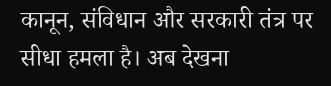कानून, संविधान और सरकारी तंत्र पर सीधा हमला है। अब देखना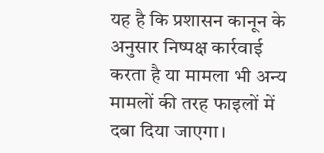यह है कि प्रशासन कानून के अनुसार निष्पक्ष कार्रवाई करता है या मामला भी अन्य मामलों की तरह फाइलों में दबा दिया जाएगा।